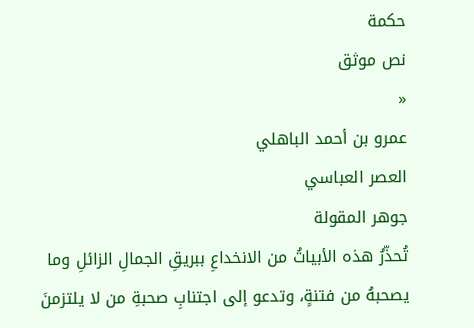حكمة
نص موثق
«
عمرو بن أحمد الباهلي
العصر العباسي
جوهر المقولة
تُحذّرُ هذه الأبياتُ من الانخداعِ ببريقِ الجمالِ الزائلِ وما يصحبهُ من فتنةٍ، وتدعو إلى اجتنابِ صحبةِ من لا يلتزمنَ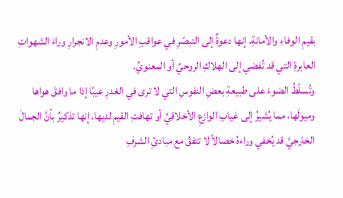بقيمِ الوفاءِ والأمانةِ. إنها دعوةٌ إلى التبصّرِ في عواقبِ الأمورِ وعدمِ الانجرارِ وراءَ الشهواتِ العابرةِ التي قد تُفضي إلى الهلاكِ الروحيِّ أو المعنويِّ.
وتُسلّطُ الضوءَ على طبيعةِ بعضِ النفوسِ التي لا ترى في الغدرِ عيبًا إذا ما وافقَ هواها وميولَها، مما يُشيرُ إلى غيابِ الوازعِ الأخلاقيِّ أو تهافتِ القيمِ لديها. إنها تذكيرٌ بأنَّ الجمالَ الخارجيَّ قد يُخفي وراءهُ خصالاً لا تتفقُ مع مبادئِ الشرفِ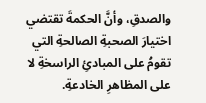والصدقِ، وأنَّ الحكمةَ تقتضي اختيارَ الصحبةِ الصالحةِ التي تقومُ على المبادئِ الراسخةِ لا على المظاهرِ الخادعةِ.